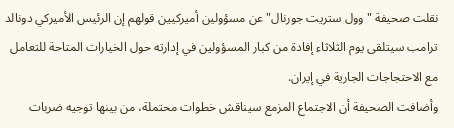نقلت صحيفة "وول ستريت جورنال" عن مسؤولين أميركيين قولهم إن الرئيس الأميركي دونالد ترامب سيتلقى يوم الثلاثاء إفادة من كبار المسؤولين في إدارته حول الخيارات المتاحة للتعامل مع الاحتجاجات الجارية في إيران.
وأضافت الصحيفة أن الاجتماع المزمع سيناقش خطوات محتملة، من بينها توجيه ضربات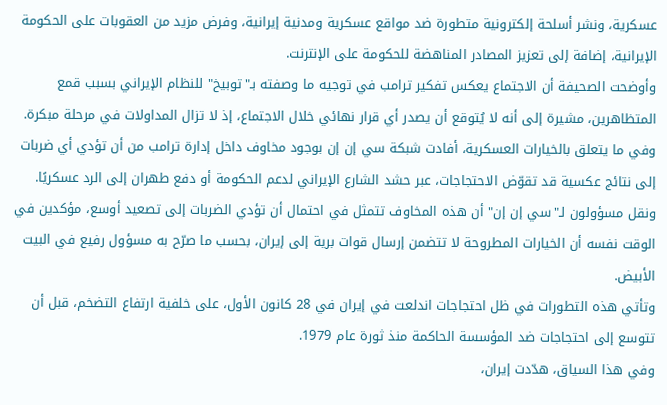عسكرية، ونشر أسلحة إلكترونية متطورة ضد مواقع عسكرية ومدنية إيرانية، وفرض مزيد من العقوبات على الحكومة الإيرانية، إضافة إلى تعزيز المصادر المناهضة للحكومة على الإنترنت.
وأوضحت الصحيفة أن الاجتماع يعكس تفكير ترامب في توجيه ما وصفته بـ"توبيخ" للنظام الإيراني بسبب قمع المتظاهرين، مشيرة إلى أنه لا يُتوقع أن يصدر أي قرار نهائي خلال الاجتماع، إذ لا تزال المداولات في مرحلة مبكرة.
وفي ما يتعلق بالخيارات العسكرية، أفادت شبكة سي إن إن بوجود مخاوف داخل إدارة ترامب من أن تؤدي أي ضربات إلى نتائج عكسية قد تقوّض الاحتجاجات، عبر حشد الشارع الإيراني لدعم الحكومة أو دفع طهران إلى الرد عسكريًا.
ونقل مسؤولون لـ"سي إن إن" أن هذه المخاوف تتمثل في احتمال أن تؤدي الضربات إلى تصعيد أوسع، مؤكدين في الوقت نفسه أن الخيارات المطروحة لا تتضمن إرسال قوات برية إلى إيران، بحسب ما صرّح به مسؤول رفيع في البيت الأبيض.
وتأتي هذه التطورات في ظل احتجاجات اندلعت في إيران في 28 كانون الأول، على خلفية ارتفاع التضخم، قبل أن تتوسع إلى احتجاجات ضد المؤسسة الحاكمة منذ ثورة عام 1979.
وفي هذا السياق، هدّدت إيران،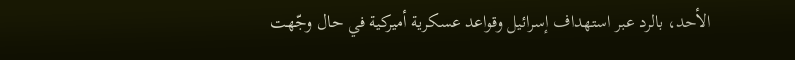الأحد، بالرد عبر استهداف إسرائيل وقواعد عسكرية أميركية في حال وجّهت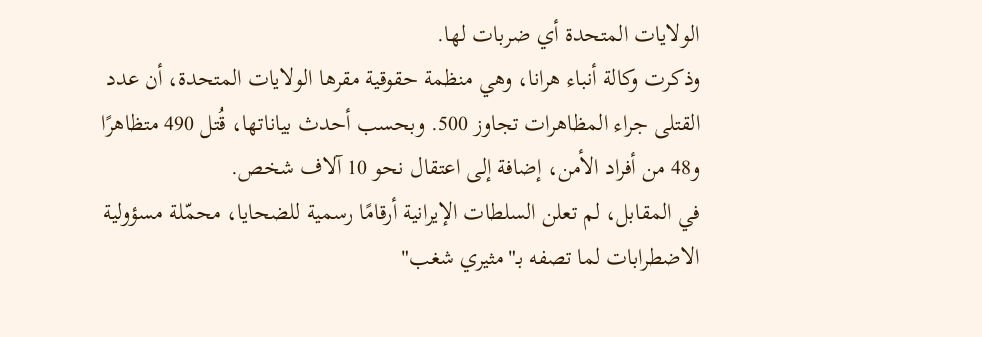الولايات المتحدة أي ضربات لها.
وذكرت وكالة أنباء هرانا، وهي منظمة حقوقية مقرها الولايات المتحدة، أن عدد القتلى جراء المظاهرات تجاوز 500. وبحسب أحدث بياناتها، قُتل 490 متظاهرًا و48 من أفراد الأمن، إضافة إلى اعتقال نحو 10 آلاف شخص.
في المقابل، لم تعلن السلطات الإيرانية أرقامًا رسمية للضحايا، محمّلة مسؤولية الاضطرابات لما تصفه بـ"مثيري شغب"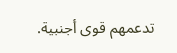تدعمهم قوى أجنبية.